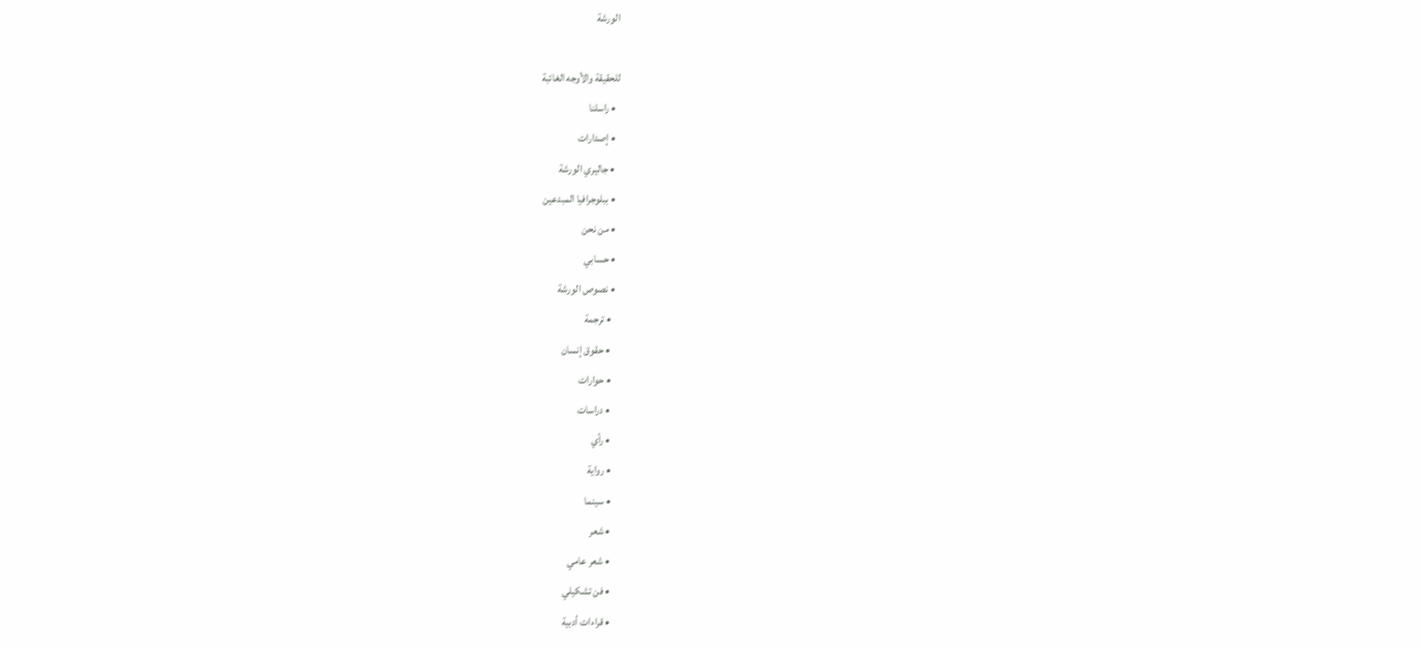الورشة

للحقيقة والأوجه الغائبة
  • راسلنا
  • إصدارات
  • جاليري الورشة
  • ببلوجرافيا المبدعين
  • من نحن
  • حسابي
  • نصوص الورشة
    • ترجمة
    • حقوق إنسان
    • حوارات
    • دراسات
    • رأي
    • رواية
    • سينما
    • شعر
    • شعر عامي
    • فن تشكيلي
    • قراءات أدبية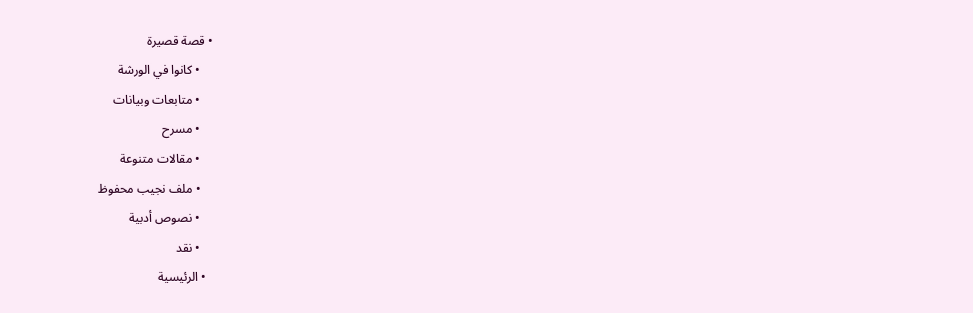• قصة قصيرة
    • كانوا في الورشة
    • متابعات وبيانات
    • مسرح
    • مقالات متنوعة
    • ملف نجيب محفوظ
    • نصوص أدبية
    • نقد
  • الرئيسية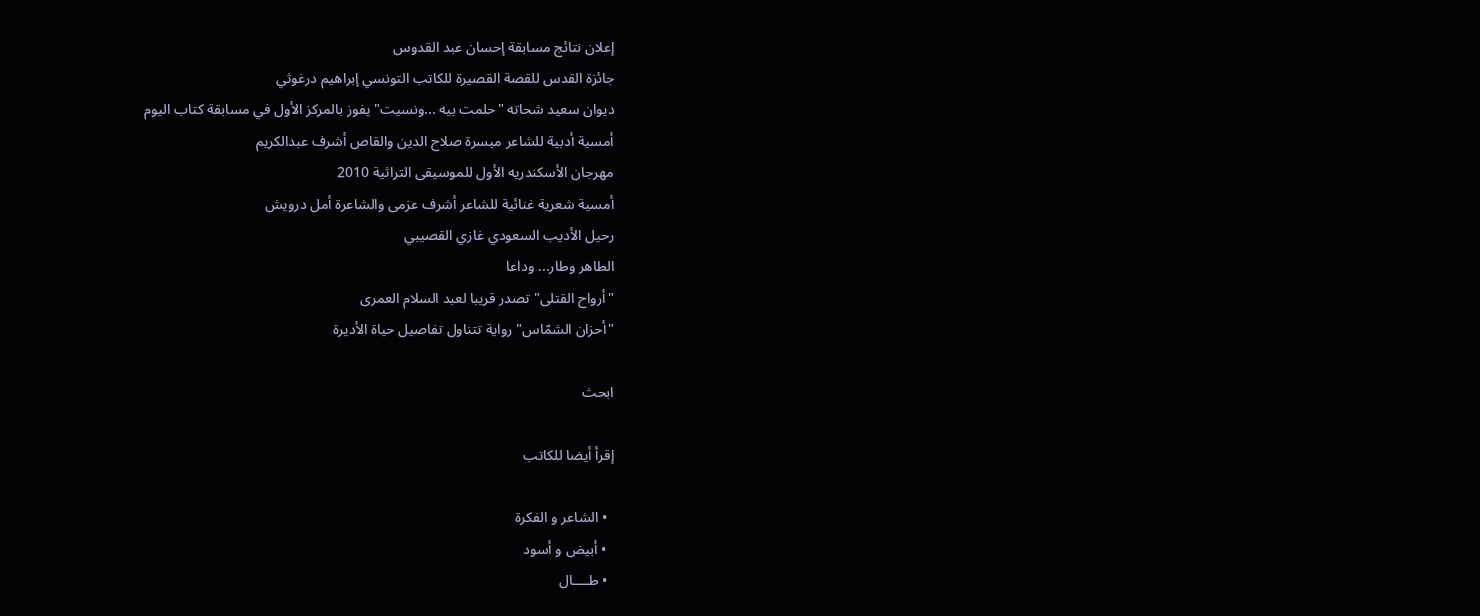إعلان نتائج مسابقة إحسان عبد القدوس
جائزة القدس للقصة القصيرة للكاتب التونسي إبراهيم درغوثي
ديوان سعيد شحاته "حلمت بيه ...ونسيت" يفوز بالمركز الأول في مسابقة كتاب اليوم
أمسية أدبية للشاعر ميسرة صلاح الدين والقاص أشرف عبدالكريم
مهرجان الأسكندريه الأول للموسيقى التراثية 2010
أمسية شعرية غنائية للشاعر أشرف عزمى والشاعرة أمل درويش
رحيل الأديب السعودي غازي القصيبي
الطاهر وطار... وداعا
"أرواح القتلى" تصدر قريبا لعبد السلام العمرى
"أحزان الشمّاس" رواية تتناول تفاصيل حياة الأديرة

ابحث

إقرأ أيضا للكاتب

  • الشاعر و الفكرة
  • أبيض و أسود
  • طــــال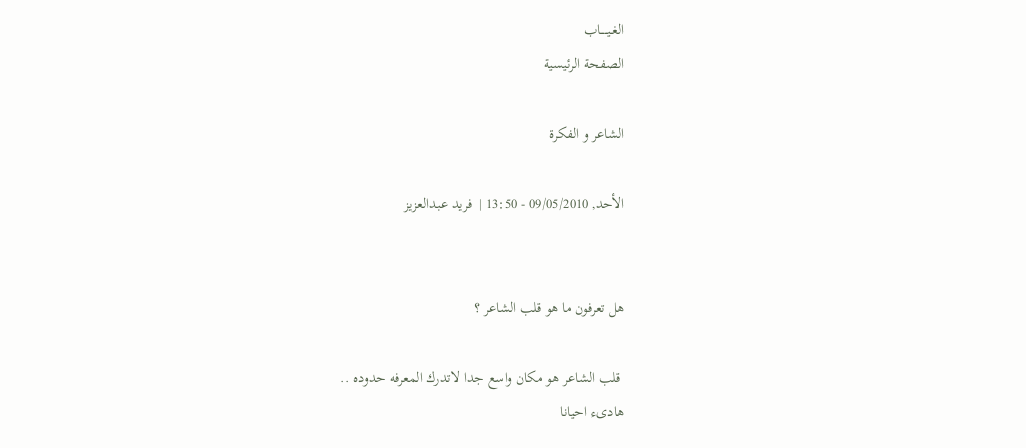الغـيـــــاب
الصفحة الرئيسية

الشاعر و الفكرة

الأحد, 09/05/2010 - 13:50 |  فريد عبدالعزيز


هل تعرفون ما هو قلب الشاعر ؟

 قلب الشاعر هو مكان واسع جدا لاتدرك المعرفه حدوده ..
هادىء احيانا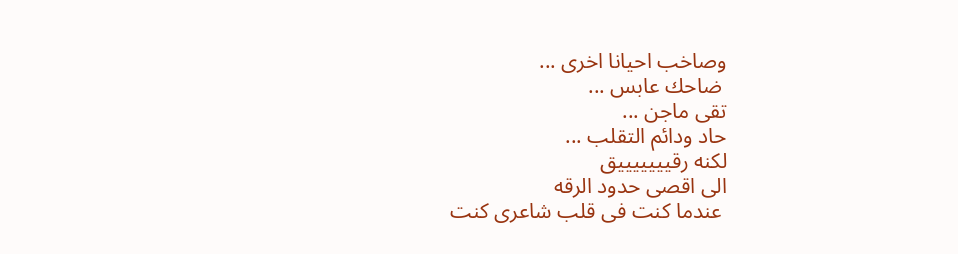وصاخب احيانا اخرى ...
 ضاحك عابس ...
تقى ماجن ...
حاد ودائم التقلب ...
لكنه رقيييييييق
الى اقصى حدود الرقه
 عندما كنت فى قلب شاعرى كنت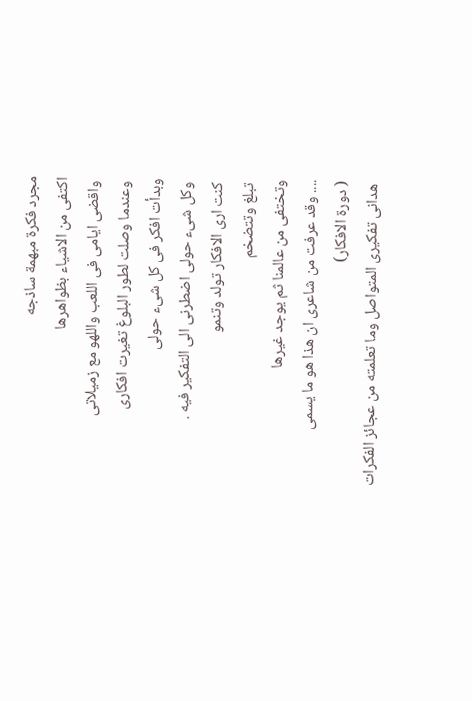مجرد فكرة مبهمة ساذجه
اكتفى من الاشياء بظواهرها
 واقضى ايامى فى اللعب واللهو مع زميلاتى
 وعندما وصلت لطور البلوغ تغيرت افكارى
وبدأت افكر فى كل شىء حولى
 وكل شىء حولى اضطرنى الى التفكير فيه .
 كنت ارى الافكار تولد وتنمو
 تبلغ وتتضخم
وتختفى من عالمنا ثم يوجد غيرها
.... وقد عرفت من شاعرى ان هذا هو ما يسمى
( دورة الافكار)
 هدانى تفكيرى المتواصل وما تعلمته من عجائز الفكرات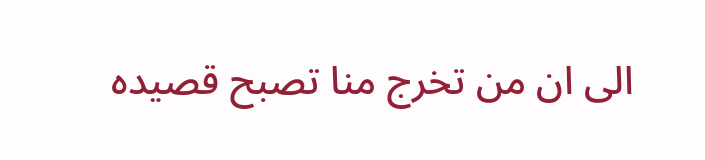الى ان من تخرج منا تصبح قصيده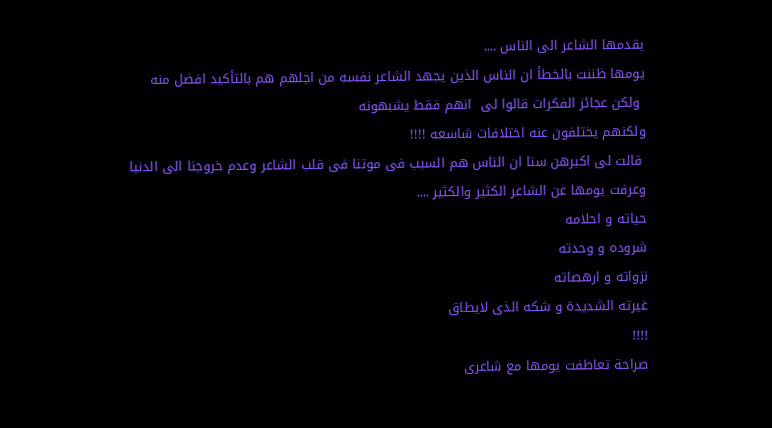يقدمها الشاعر الى الناس ....
يومها ظننت بالخطأ ان الناس الذين يجهد الشاعر نفسه من اجلهم هم بالتأكيد افضل منه
 ولكن عجائز الفكرات قالوا لى  انهم فقط يشبهونه
ولكنهم يختلفون عنه اختلافات شاسعه !!!!
 قالت لى اكبرهن سنا ان الناس هم السبب فى موتنا فى قلب الشاعر وعدم خروجنا الى الدنيا
وعرفت يومها عن الشاعر الكثير والكثير ....
حياته و احلامه
شروده و وحدته
نزواته و ارهصاته
غيرته الشديدة و شكه الذى لايطاق
!!!!
صراحة تعاطفت يومها مع شاعرى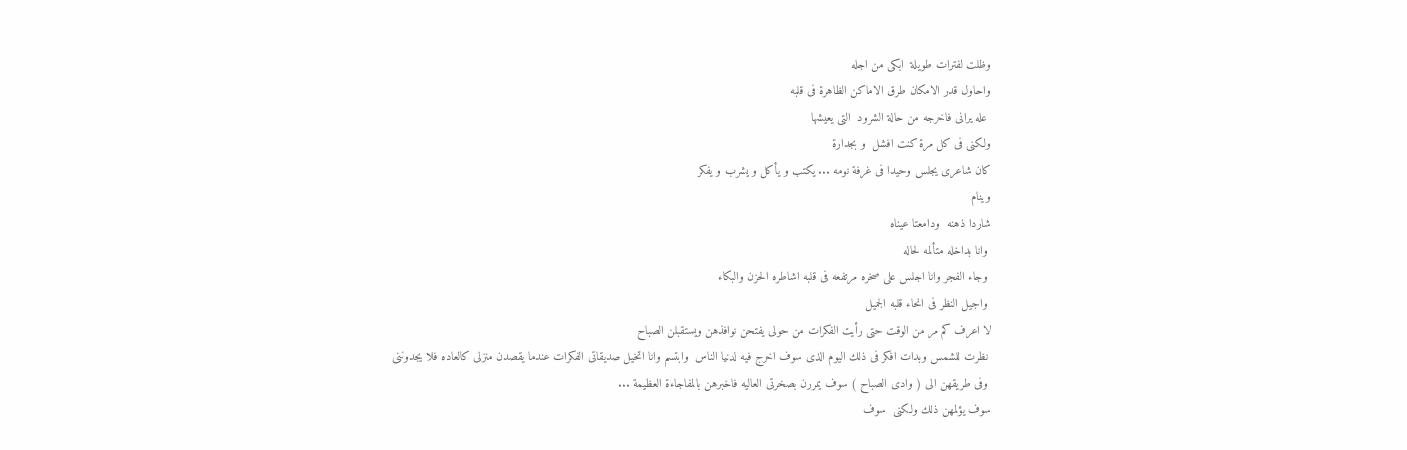وظلت لفترات طويلة  ابكى من اجله
واحاول قدر الامكان طرق الاماكن الظاهرة فى قلبه
 عله يرانى فاخرجه من حالة الشرود  التى يعيشها
ولكنى فى كل مرة كنت افشل  و بجدارة
كان شاعرى يجلس وحيدا فى غرفة نومه ... يكتب و يأكل و يشرب و يفكر
وينام
شاردا ذهنه  ودامعتا عيناه
 وانا بداخله متألمه لحاله
 وجاء الفجر وانا اجلس على صخره مرتفعه فى قلبه اشاطره الحزن والبكاء
 واجيل النظر فى انحاء قلبه الجميل
لا اعرف كم مر من الوقت حتى رأيت الفكرات من حولى يفتحن نوافذهن ويستقبلن الصباح
 نظرت للشمس وبدات افكر فى ذلك اليوم الذى سوف اخرج فيه لدنيا الناس  وابتسم وانا اتخيل صديقاتى الفكرات عندما يقصدن منزلى كالعاده فلا يجدوننى
 وفى طريقهن الى ( وادى الصباح ) سوف يمررن بصخرتى العاليه فاخبرهن بالمفاجاءة العظيمة ...
سوف يؤلمهن ذلك ولكنى  سوف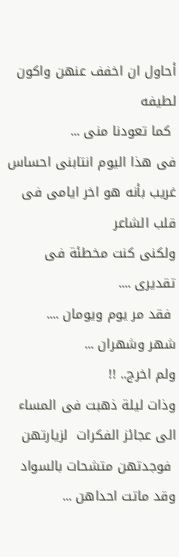أحاول ان اخفف عنهن واكون لطيفه
 كما تعودنا منى ...
فى هذا اليوم انتابنى احساس غريب بأنه هو اخر ايامى فى قلب الشاعر
ولكنى كنت مخطئة فى تقديرى ....
 فقد مر يوم ويومان ....
شهر وشهران ...
ولم اخرج.. !!
وذات ليلة ذهبت فى المساء الى عجائز الفكرات  لزيارتهن
 فوجدتهن متشحات بالسواد وقد ماتت احداهن ...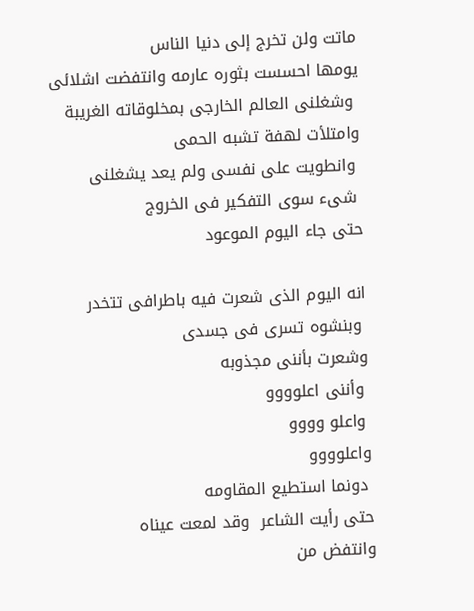ماتت ولن تخرج إلى دنيا الناس
يومها احسست بثوره عارمه وانتفضت اشلائى
 وشغلنى العالم الخارجى بمخلوقاته الغريبة
وامتلأت لهفة تشبه الحمى
 وانطويت على نفسى ولم يعد يشغلنى
 شىء سوى التفكير فى الخروج
حتى جاء اليوم الموعود

انه اليوم الذى شعرت فيه باطرافى تتخدر
 وبنشوه تسرى فى جسدى
وشعرت بأننى مجذوبه
 وأننى اعلوووو
 واعلو وووو
واعلوووو
 دونما استطيع المقاومه
حتى رأيت الشاعر  وقد لمعت عيناه
وانتفض من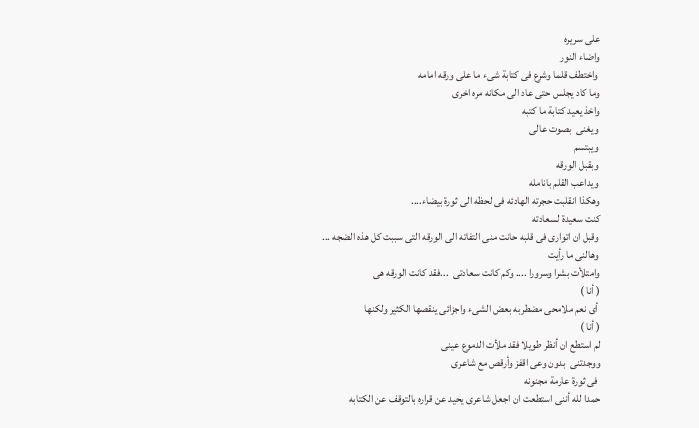على سريره
واضاء النور
 واختطف قلما وشرع فى كتابة شىء ما على ورقه امامه
وما كاد يجلس حتى عاد الى مكانه مره اخرى
واخذ يعيد كتابة ما كتبه
 ويغنى  بصوت عالى
 ويبتسم
 وبقبل الورقه
 ويداعب القلم بانامله
وهكذا انقلبت حجرته الهادئه فى لحظه الى ثورة بيضاء....
كنت سعيدة لسعادته
 وقبل ان اتوارى فى قلبه حانت منى التفاته الى الورقه التى سببت كل هذه الضجه ...
 وهالنى ما رأيت
وامتلأت بشرا وسرورا .... وكم كانت سعادتى  ...فقد كانت الورقه هى
( أنا )
 أى نعم ملامحى مضطربه بعض الشىء واجزائى ينقصها الكثير ولكنها
( أنا )
لم استطع ان أنظر طويلا فقد ملأت الدموع عينى
ووجدتنى  بدون وعى اقفز وأرقص مع شاعرى
 فى ثورة عارمة مجنونه
حمدا لله أننى استطعت ان اجعل شاعرى يحيد عن قراره بالتوقف عن الكتابه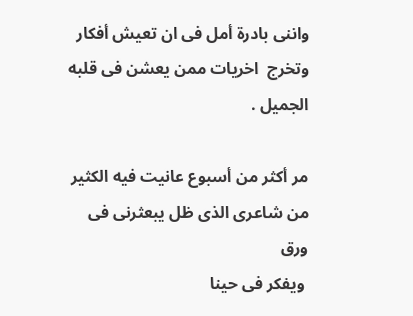واننى بادرة أمل فى ان تعيش أفكار وتخرج  اخريات ممن يعشن فى قلبه الجميل .

مر أكثر من أسبوع عانيت فيه الكثير من شاعرى الذى ظل يبعثرنى فى ورق
 ويفكر فى حينا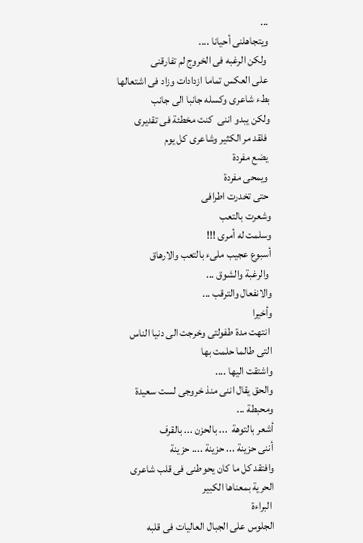...
ويتجاهلنى أحيانا ....
 ولكن الرغبه فى الخروج لم تفارقنى
 على العكس تماما ازدادات وزاد فى اشتعالها بطء شاعرى وكسله جانبا الى جانب
ولكن يبدو اننى  كنت مخطئة فى تقديرى
 فلقد مر الكثير وشاعرى كل يوم
 يضع مفردة
 ويمحى مفردة
 حتى تخدرت اطرافى
وشعرت بالتعب
وسلمت له أمرى !!!
أسبوع عجيب ملىء بالتعب والارهاق
 والرغبة والشوق ...
والانفعال والترقب ...
وأخيرا
 انتهت مدة طفولتى وخرجت الى دنيا الناس التى طالما حلمت بها
واشتقت اليها ....
والحق يقال اننى منذ خروجى لست سعيدة ومحبطة ...
أشعر بالتوهة  ... بالحزن ... بالقرف
أننى حزينة ... حزينة .... حزينة
وافتقد كل ما كان يحوطنى فى قلب شاعرى
الحرية بمعناها الكبير
 البراءة
الجلوس على الجبال العاليات فى قلبه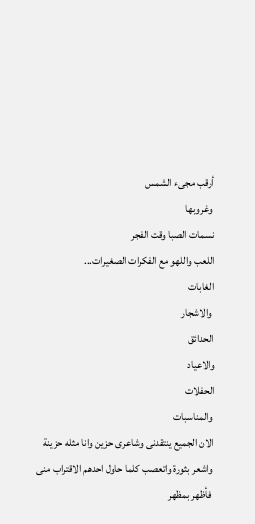أرقب مجىء الشمس
 وغروبها
نسمات الصبا وقت الفجر
اللعب واللهو مع الفكرات الصغيرات...
الغابات
 والاشجار
الحدائق
والاعياد
الحفلات
 والمناسبات
الان الجميع ينتقدنى وشاعرى حزين وانا مثله حزينة
 واشعر بثورة واتعصب كلما حاول احدهم الاقتراب منى
 فأظهر بمظهر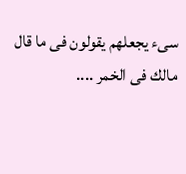سىء يجعلهم يقولون فى ما قال مالك فى الخمر ....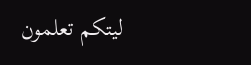ليتكم تعلمون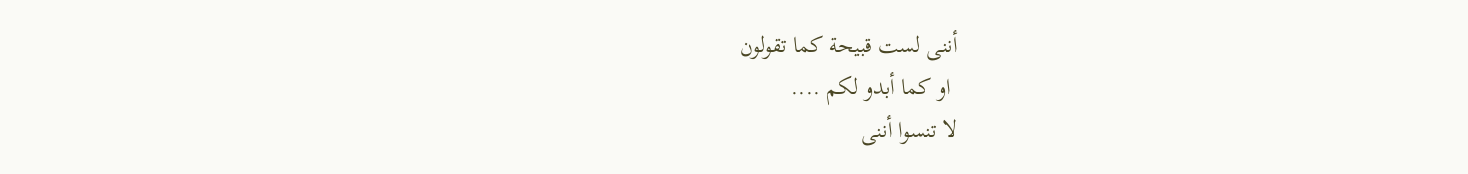أننى لست قبيحة كما تقولون
 او كما أبدو لكم ....
لا تنسوا أننى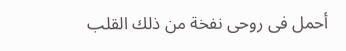أحمل فى روحى نفخة من ذلك القلب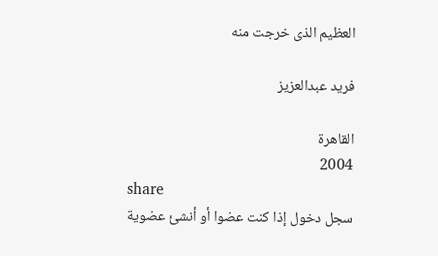العظيم الذى خرجت منه

فريد عبدالعزيز

القاهرة
2004
share
سجل دخول إذا كنت عضوا أو أنشئ عضوية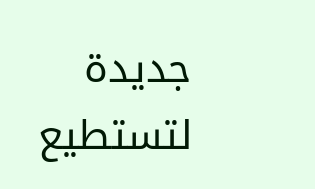جديدة لتستطيع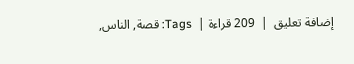إضافة تعليق  |  209 قراءة |  Tags: قصة, الناس,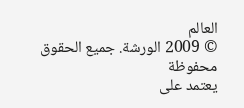العالم
© 2009 الورشة. جميع الحقوق محفوظة
يعتمد على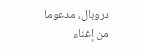دروبال، مدعوما من إغناء